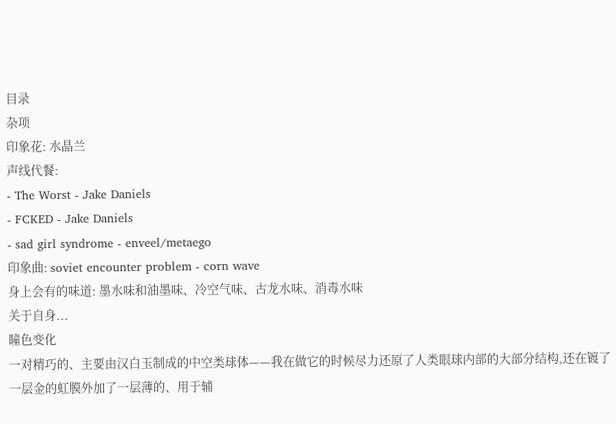目录
杂项
印象花: 水晶兰
声线代餐:
- The Worst - Jake Daniels
- FCKED - Jake Daniels
- sad girl syndrome - enveel/metaego
印象曲: soviet encounter problem - corn wave
身上会有的味道: 墨水味和油墨味、冷空气味、古龙水味、消毒水味
关于自身...
瞳色变化
一对精巧的、主要由汉白玉制成的中空类球体——我在做它的时候尽力还原了人类眼球内部的大部分结构,还在镀了一层金的虹膜外加了一层薄的、用于辅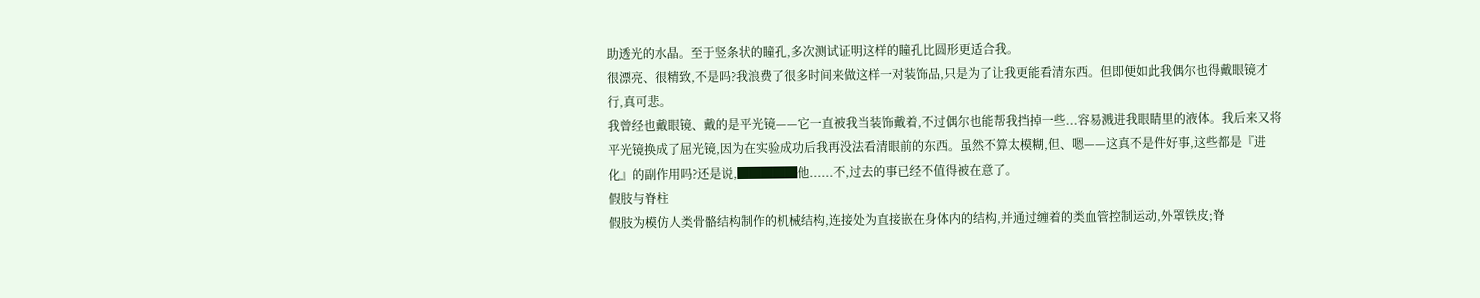助透光的水晶。至于竖条状的瞳孔,多次测试证明这样的瞳孔比圆形更适合我。
很漂亮、很精致,不是吗?我浪费了很多时间来做这样一对装饰品,只是为了让我更能看清东西。但即便如此我偶尔也得戴眼镜才行,真可悲。
我曾经也戴眼镜、戴的是平光镜——它一直被我当装饰戴着,不过偶尔也能帮我挡掉一些...容易溅进我眼睛里的液体。我后来又将平光镜换成了屈光镜,因为在实验成功后我再没法看清眼前的东西。虽然不算太模糊,但、嗯——这真不是件好事,这些都是『进化』的副作用吗?还是说,█████他......不,过去的事已经不值得被在意了。
假肢与脊柱
假肢为模仿人类骨骼结构制作的机械结构,连接处为直接嵌在身体内的结构,并通过缠着的类血管控制运动,外罩铁皮;脊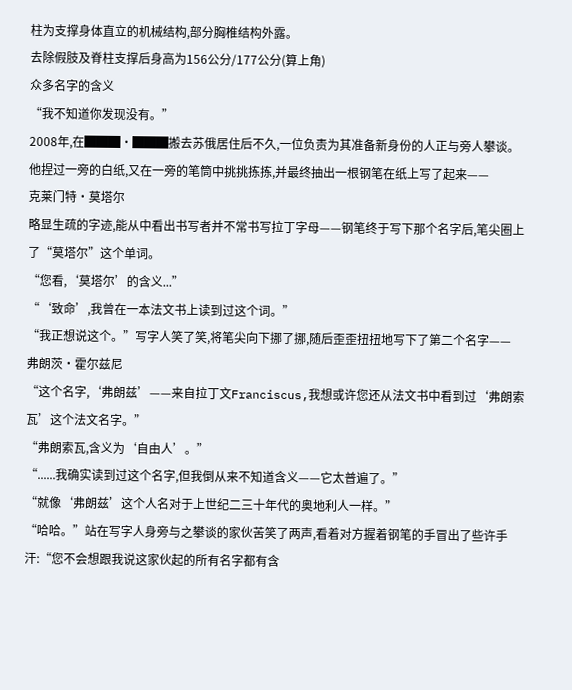柱为支撑身体直立的机械结构,部分胸椎结构外露。
去除假肢及脊柱支撑后身高为156公分/177公分(算上角)
众多名字的含义
“我不知道你发现没有。”
2008年,在███·███搬去苏俄居住后不久,一位负责为其准备新身份的人正与旁人攀谈。
他捏过一旁的白纸,又在一旁的笔筒中挑挑拣拣,并最终抽出一根钢笔在纸上写了起来——
克莱门特·莫塔尔
略显生疏的字迹,能从中看出书写者并不常书写拉丁字母——钢笔终于写下那个名字后,笔尖圈上了“莫塔尔”这个单词。
“您看,‘莫塔尔’的含义...”
“‘致命’,我曾在一本法文书上读到过这个词。”
“我正想说这个。”写字人笑了笑,将笔尖向下挪了挪,随后歪歪扭扭地写下了第二个名字——
弗朗茨·霍尔兹尼
“这个名字,‘弗朗兹’——来自拉丁文Franciscus,我想或许您还从法文书中看到过‘弗朗索瓦’这个法文名字。”
“弗朗索瓦,含义为‘自由人’。”
“......我确实读到过这个名字,但我倒从来不知道含义——它太普遍了。”
“就像‘弗朗兹’这个人名对于上世纪二三十年代的奥地利人一样。”
“哈哈。”站在写字人身旁与之攀谈的家伙苦笑了两声,看着对方握着钢笔的手冒出了些许手汗:“您不会想跟我说这家伙起的所有名字都有含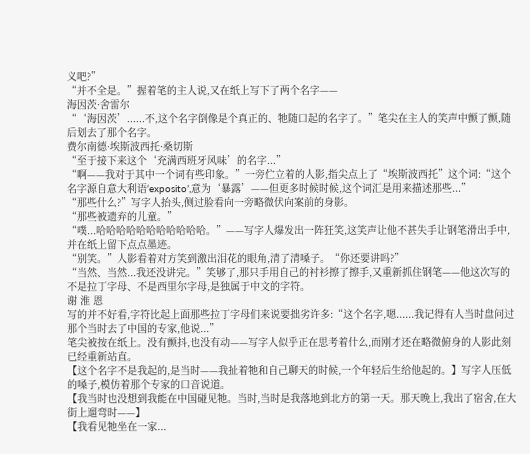义吧?”
“并不全是。”握着笔的主人说,又在纸上写下了两个名字——
海因茨·舍雷尔
“‘海因茨’......不,这个名字倒像是个真正的、牠随口起的名字了。”笔尖在主人的笑声中颤了颤,随后划去了那个名字。
费尔南德·埃斯波西托·桑切斯
“至于接下来这个‘充满西班牙风味’的名字...”
“啊——我对于其中一个词有些印象。”一旁伫立着的人影,指尖点上了“埃斯波西托”这个词:“这个名字源自意大利语‘exposito’,意为‘暴露’——但更多时候时候,这个词汇是用来描述那些...”
“那些什么?”写字人抬头,侧过脸看向一旁略微伏向案前的身影。
“那些被遗弃的儿童。”
“噗...哈哈哈哈哈哈哈哈哈哈哈。”——写字人爆发出一阵狂笑,这笑声让他不甚失手让钢笔滑出手中,并在纸上留下点点墨迹。
“别笑。”人影看着对方笑到激出泪花的眼角,清了清嗓子。“你还要讲吗?”
“当然、当然...我还没讲完。”笑够了,那只手用自己的衬衫擦了擦手,又重新抓住钢笔——他这次写的不是拉丁字母、不是西里尔字母,是独属于中文的字符。
谢 淮 恩
写的并不好看,字符比起上面那些拉丁字母们来说要拙劣许多:“这个名字,嗯......我记得有人当时盘问过那个当时去了中国的专家,他说...”
笔尖被按在纸上。没有颤抖,也没有动——写字人似乎正在思考着什么,而刚才还在略微俯身的人影此刻已经重新站直。
【这个名字不是我起的,是当时——我扯着牠和自己聊天的时候,一个年轻后生给他起的。】写字人压低的嗓子,模仿着那个专家的口音说道。
【我当时也没想到我能在中国碰见牠。当时,当时是我落地到北方的第一天。那天晚上,我出了宿舍,在大街上遛弯时——】
【我看见牠坐在一家...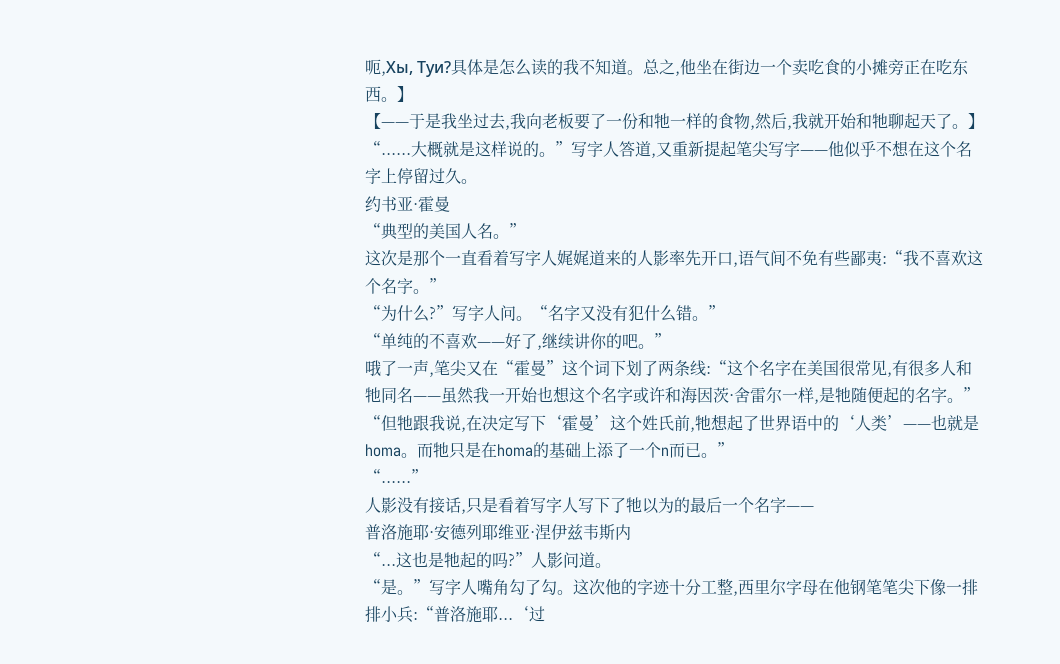呃,Хы, Туи?具体是怎么读的我不知道。总之,他坐在街边一个卖吃食的小摊旁正在吃东西。】
【——于是我坐过去,我向老板要了一份和牠一样的食物,然后,我就开始和牠聊起天了。】
“......大概就是这样说的。”写字人答道,又重新提起笔尖写字——他似乎不想在这个名字上停留过久。
约书亚·霍曼
“典型的美国人名。”
这次是那个一直看着写字人娓娓道来的人影率先开口,语气间不免有些鄙夷:“我不喜欢这个名字。”
“为什么?”写字人问。“名字又没有犯什么错。”
“单纯的不喜欢——好了,继续讲你的吧。”
哦了一声,笔尖又在“霍曼”这个词下划了两条线:“这个名字在美国很常见,有很多人和牠同名——虽然我一开始也想这个名字或许和海因茨·舍雷尔一样,是牠随便起的名字。”
“但牠跟我说,在决定写下‘霍曼’这个姓氏前,牠想起了世界语中的‘人类’——也就是homa。而牠只是在homa的基础上添了一个n而已。”
“......”
人影没有接话,只是看着写字人写下了牠以为的最后一个名字——
普洛施耶·安德列耶维亚·涅伊兹韦斯内
“...这也是牠起的吗?”人影问道。
“是。”写字人嘴角勾了勾。这次他的字迹十分工整,西里尔字母在他钢笔笔尖下像一排排小兵:“普洛施耶...‘过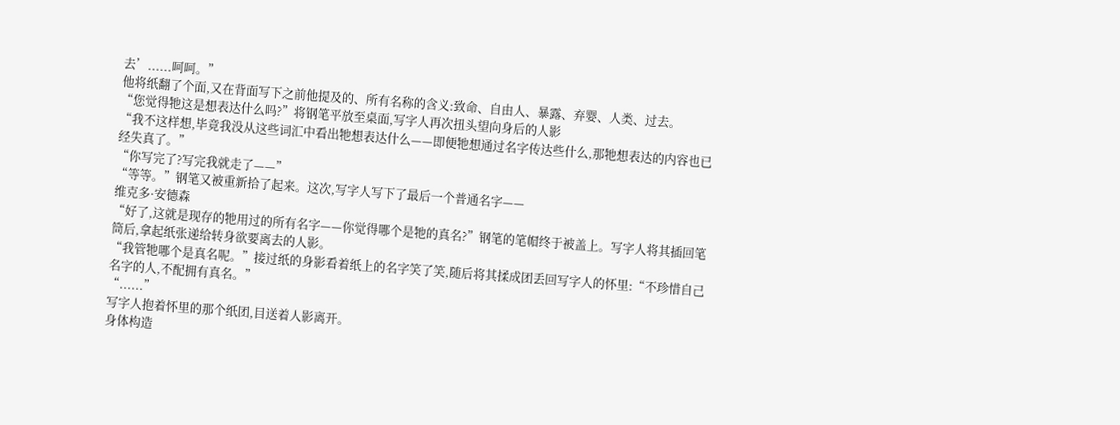去’......呵呵。”
他将纸翻了个面,又在背面写下之前他提及的、所有名称的含义:致命、自由人、暴露、弃婴、人类、过去。
“您觉得牠这是想表达什么吗?”将钢笔平放至桌面,写字人再次扭头望向身后的人影
“我不这样想,毕竟我没从这些词汇中看出牠想表达什么——即便牠想通过名字传达些什么,那牠想表达的内容也已经失真了。”
“你写完了?写完我就走了——”
“等等。”钢笔又被重新拾了起来。这次,写字人写下了最后一个普通名字——
维克多·安德森
“好了,这就是现存的牠用过的所有名字——你觉得哪个是牠的真名?”钢笔的笔帽终于被盖上。写字人将其插回笔筒后,拿起纸张递给转身欲要离去的人影。
“我管牠哪个是真名呢。”接过纸的身影看着纸上的名字笑了笑,随后将其揉成团丢回写字人的怀里:“不珍惜自己名字的人,不配拥有真名。”
“......”
写字人抱着怀里的那个纸团,目送着人影离开。
身体构造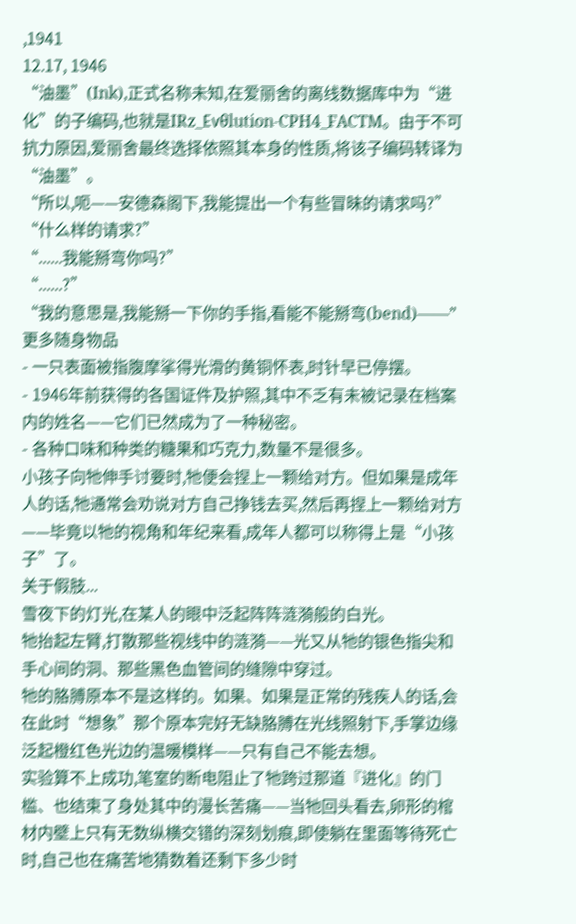,1941
12.17, 1946
“油墨”(Ink),正式名称未知,在爱丽舍的离线数据库中为“进化”的子编码,也就是IRz_Evθlution-CPH4_FACTM。由于不可抗力原因,爱丽舍最终选择依照其本身的性质,将该子编码转译为“油墨”。
“所以,呃——安德森阁下,我能提出一个有些冒昧的请求吗?”
“什么样的请求?”
“......我能掰弯你吗?”
“......?”
“我的意思是,我能掰一下你的手指,看能不能掰弯(bend)——”
更多随身物品
- 一只表面被指腹摩挲得光滑的黄铜怀表,时针早已停摆。
- 1946年前获得的各国证件及护照,其中不乏有未被记录在档案内的姓名——它们已然成为了一种秘密。
- 各种口味和种类的糖果和巧克力,数量不是很多。
小孩子向牠伸手讨要时,牠便会捏上一颗给对方。但如果是成年人的话,牠通常会劝说对方自己挣钱去买,然后再捏上一颗给对方——毕竟以牠的视角和年纪来看,成年人都可以称得上是“小孩子”了。
关于假肢...
雪夜下的灯光,在某人的眼中泛起阵阵涟漪般的白光。
牠抬起左臂,打散那些视线中的涟漪——光又从牠的银色指尖和手心间的洞、那些黑色血管间的缝隙中穿过。
牠的胳膊原本不是这样的。如果、如果是正常的残疾人的话,会在此时“想象”那个原本完好无缺胳膊在光线照射下,手掌边缘泛起橙红色光边的温暖模样——只有自己不能去想。
实验算不上成功,笔室的断电阻止了牠跨过那道『进化』的门槛、也结束了身处其中的漫长苦痛——当牠回头看去,卵形的棺材内壁上只有无数纵横交错的深刻划痕,即使躺在里面等待死亡时,自己也在痛苦地猜数着还剩下多少时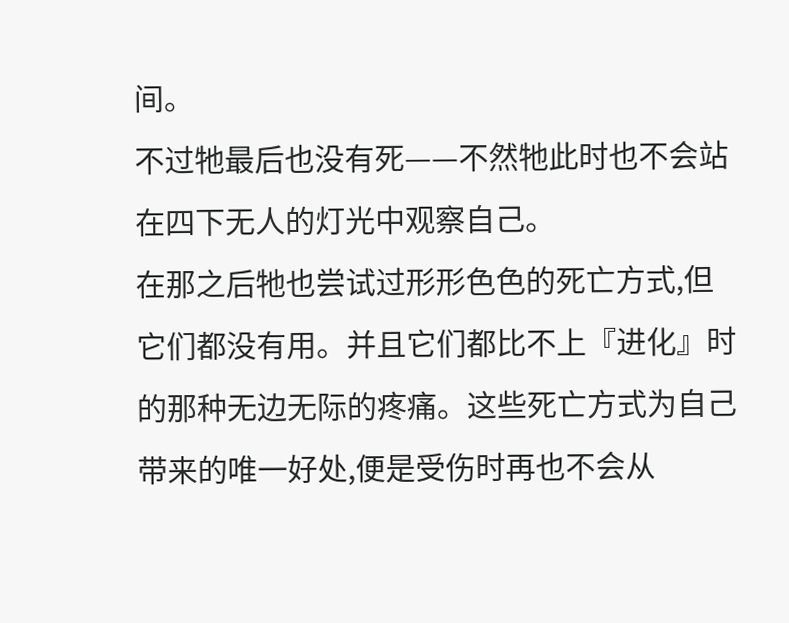间。
不过牠最后也没有死——不然牠此时也不会站在四下无人的灯光中观察自己。
在那之后牠也尝试过形形色色的死亡方式,但它们都没有用。并且它们都比不上『进化』时的那种无边无际的疼痛。这些死亡方式为自己带来的唯一好处,便是受伤时再也不会从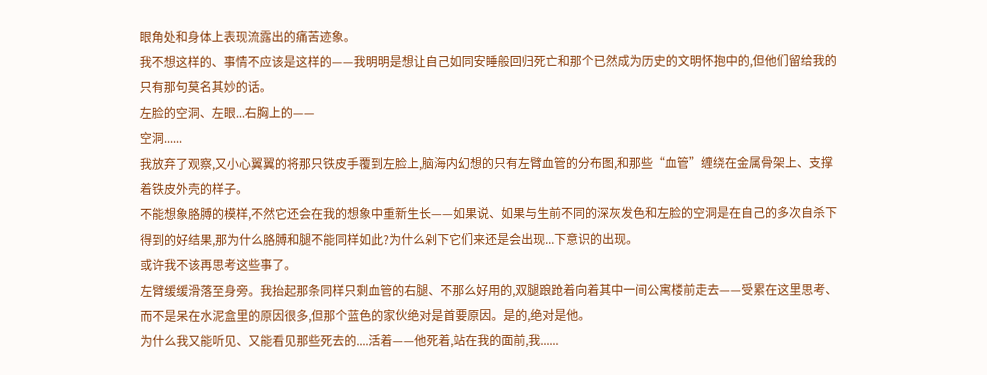眼角处和身体上表现流露出的痛苦迹象。
我不想这样的、事情不应该是这样的——我明明是想让自己如同安睡般回归死亡和那个已然成为历史的文明怀抱中的,但他们留给我的只有那句莫名其妙的话。
左脸的空洞、左眼...右胸上的——
空洞......
我放弃了观察,又小心翼翼的将那只铁皮手覆到左脸上,脑海内幻想的只有左臂血管的分布图,和那些“血管”缠绕在金属骨架上、支撑着铁皮外壳的样子。
不能想象胳膊的模样,不然它还会在我的想象中重新生长——如果说、如果与生前不同的深灰发色和左脸的空洞是在自己的多次自杀下得到的好结果,那为什么胳膊和腿不能同样如此?为什么剁下它们来还是会出现...下意识的出现。
或许我不该再思考这些事了。
左臂缓缓滑落至身旁。我抬起那条同样只剩血管的右腿、不那么好用的,双腿踉跄着向着其中一间公寓楼前走去——受累在这里思考、而不是呆在水泥盒里的原因很多,但那个蓝色的家伙绝对是首要原因。是的,绝对是他。
为什么我又能听见、又能看见那些死去的....活着——他死着,站在我的面前,我......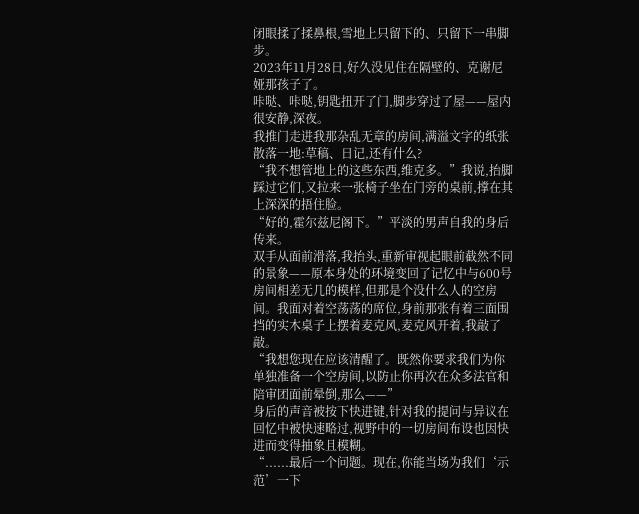闭眼揉了揉鼻根,雪地上只留下的、只留下一串脚步。
2023年11月28日,好久没见住在隔壁的、克谢尼娅那孩子了。
咔哒、咔哒,钥匙扭开了门,脚步穿过了屋——屋内很安静,深夜。
我推门走进我那杂乱无章的房间,满溢文字的纸张散落一地:草稿、日记,还有什么?
“我不想管地上的这些东西,维克多。”我说,抬脚踩过它们,又拉来一张椅子坐在门旁的桌前,撑在其上深深的捂住脸。
“好的,霍尔兹尼阁下。”平淡的男声自我的身后传来。
双手从面前滑落,我抬头,重新审视起眼前截然不同的景象——原本身处的环境变回了记忆中与600号房间相差无几的模样,但那是个没什么人的空房间。我面对着空荡荡的席位,身前那张有着三面围挡的实木桌子上摆着麦克风,麦克风开着,我敲了敲。
“我想您现在应该清醒了。既然你要求我们为你单独准备一个空房间,以防止你再次在众多法官和陪审团面前晕倒,那么——”
身后的声音被按下快进键,针对我的提问与异议在回忆中被快速略过,视野中的一切房间布设也因快进而变得抽象且模糊。
“......最后一个问题。现在,你能当场为我们‘示范’一下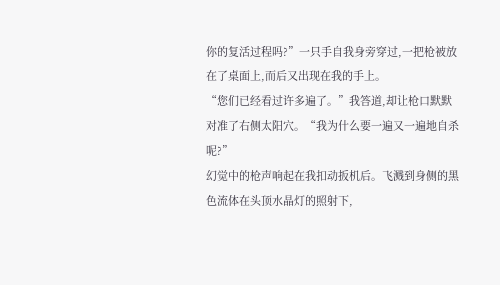你的复活过程吗?”一只手自我身旁穿过,一把枪被放在了桌面上,而后又出现在我的手上。
“您们已经看过许多遍了。”我答道,却让枪口默默对准了右侧太阳穴。“我为什么要一遍又一遍地自杀呢?”
幻觉中的枪声响起在我扣动扳机后。飞溅到身侧的黑色流体在头顶水晶灯的照射下,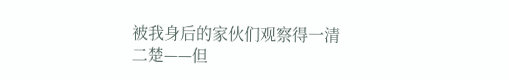被我身后的家伙们观察得一清二楚——但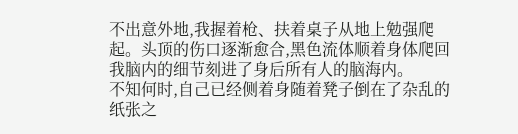不出意外地,我握着枪、扶着桌子从地上勉强爬起。头顶的伤口逐渐愈合,黑色流体顺着身体爬回我脑内的细节刻进了身后所有人的脑海内。
不知何时,自己已经侧着身随着凳子倒在了杂乱的纸张之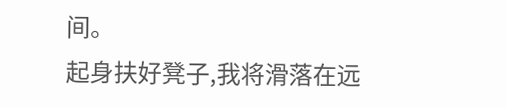间。
起身扶好凳子,我将滑落在远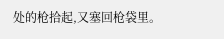处的枪拾起,又塞回枪袋里。